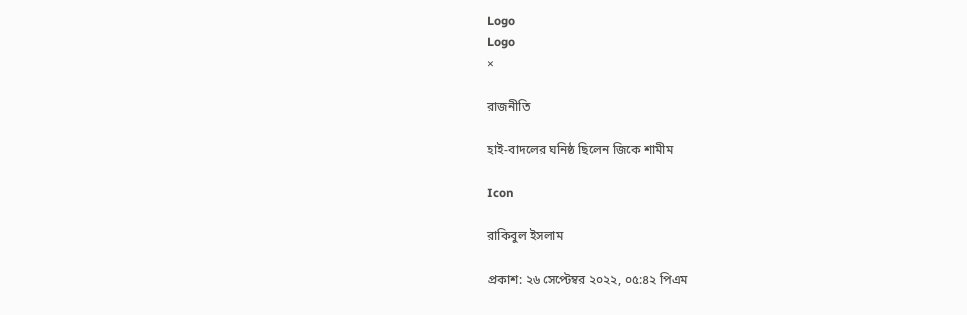Logo
Logo
×

রাজনীতি

হাই-বাদলের ঘনিষ্ঠ ছিলেন জিকে শামীম

Icon

রাকিবুল ইসলাম

প্রকাশ: ২৬ সেপ্টেম্বর ২০২২, ০৫:৪২ পিএম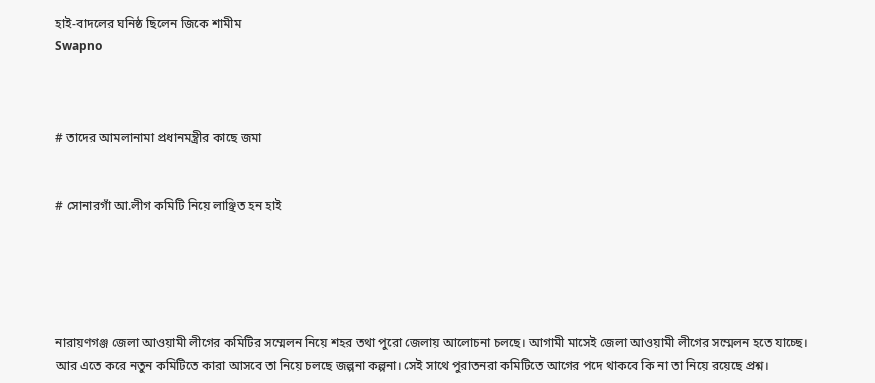হাই-বাদলের ঘনিষ্ঠ ছিলেন জিকে শামীম
Swapno



# তাদের আমলানামা প্রধানমন্ত্রীর কাছে জমা


# সোনারগাঁ আ.লীগ কমিটি নিয়ে লাঞ্ছিত হন হাই





নারায়ণগঞ্জ জেলা আওয়ামী লীগের কমিটির সম্মেলন নিয়ে শহর তথা পুরো জেলায় আলোচনা চলছে। আগামী মাসেই জেলা আওয়ামী লীগের সম্মেলন হতে যাচ্ছে। আর এতে করে নতুন কমিটিতে কারা আসবে তা নিয়ে চলছে জল্পনা কল্পনা। সেই সাথে পুরাতনরা কমিটিতে আগের পদে থাকবে কি না তা নিয়ে রয়েছে প্রশ্ন।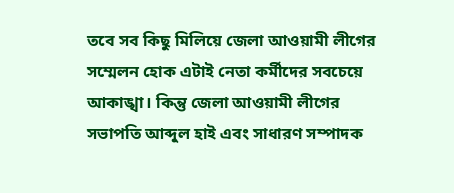তবে সব কিছু মিলিয়ে জেলা আওয়ামী লীগের সম্মেলন হোক এটাই নেতা কর্মীদের সবচেয়ে আকাঙ্খা। কিন্তু জেলা আওয়ামী লীগের সভাপতি আব্দুল হাই এবং সাধারণ সম্পাদক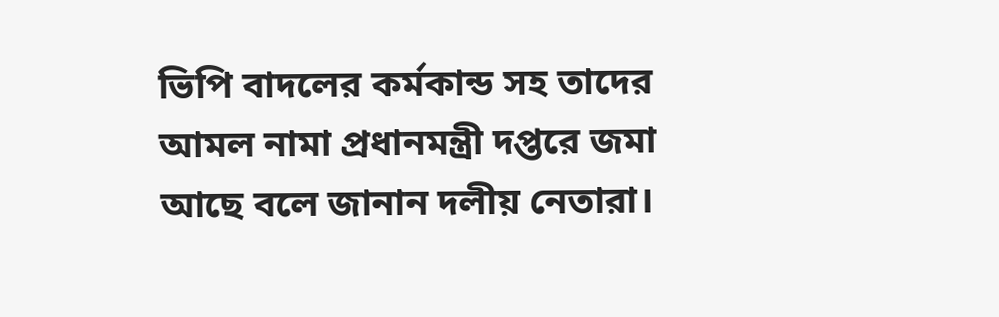ভিপি বাদলের কর্মকান্ড সহ তাদের আমল নামা প্রধানমন্ত্রী দপ্তরে জমা আছে বলে জানান দলীয় নেতারা।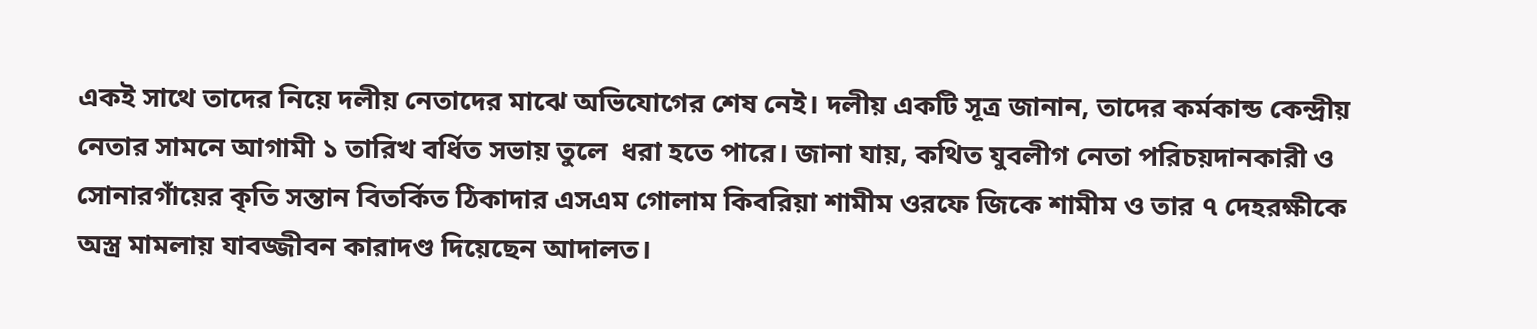একই সাথে তাদের নিয়ে দলীয় নেতাদের মাঝে অভিযোগের শেষ নেই। দলীয় একটি সূত্র জানান, তাদের কর্মকান্ড কেন্দ্রীয় নেতার সামনে আগামী ১ তারিখ বর্ধিত সভায় তুলে  ধরা হতে পারে। জানা যায়, কথিত যুবলীগ নেতা পরিচয়দানকারী ও সোনারগাঁয়ের কৃতি সন্তান বিতর্কিত ঠিকাদার এসএম গোলাম কিবরিয়া শামীম ওরফে জিকে শামীম ও তার ৭ দেহরক্ষীকে অস্ত্র মামলায় যাবজ্জীবন কারাদণ্ড দিয়েছেন আদালত।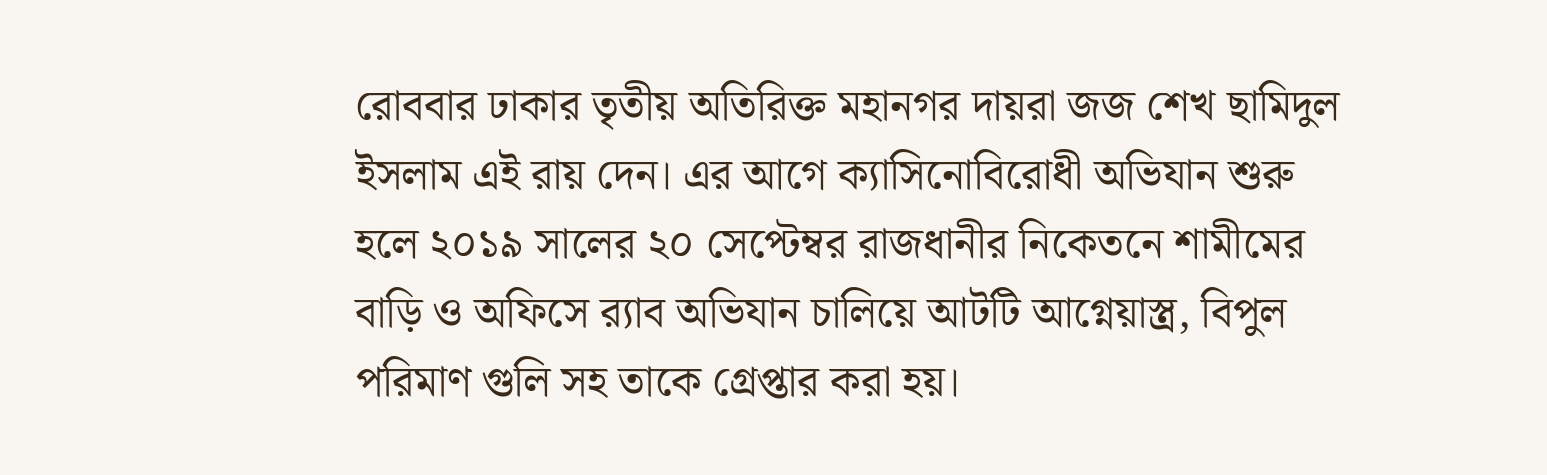রোববার ঢাকার তৃতীয় অতিরিক্ত মহানগর দায়রা জজ শেখ ছামিদুল ইসলাম এই রায় দেন। এর আগে ক্যাসিনোবিরোধী অভিযান শুরু হলে ২০১৯ সালের ২০ সেপ্টেম্বর রাজধানীর নিকেতনে শামীমের বাড়ি ও অফিসে র‌্যাব অভিযান চালিয়ে আটটি আগ্নেয়াস্ত্র, বিপুল পরিমাণ গুলি সহ তাকে গ্রেপ্তার করা হয়।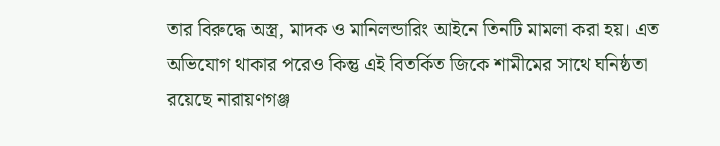তার বিরুদ্ধে অস্ত্র, মাদক ও মানিলন্ডারিং আইনে তিনটি মামলা করা হয়। এত অভিযোগ থাকার পরেও কিন্তু এই বিতর্কিত জিকে শামীমের সাথে ঘনিষ্ঠতা রয়েছে নারায়ণগঞ্জ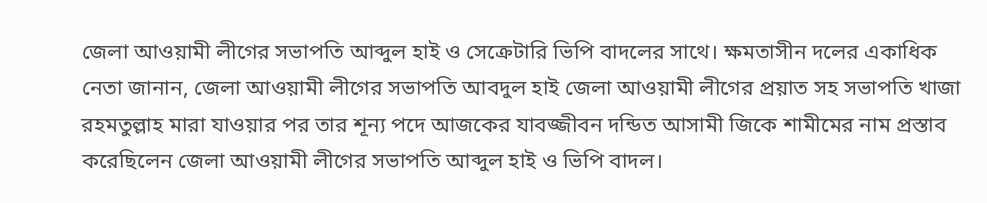জেলা আওয়ামী লীগের সভাপতি আব্দুল হাই ও সেক্রেটারি ভিপি বাদলের সাথে। ক্ষমতাসীন দলের একাধিক নেতা জানান, জেলা আওয়ামী লীগের সভাপতি আবদুল হাই জেলা আওয়ামী লীগের প্রয়াত সহ সভাপতি খাজা রহমতুল্লাহ মারা যাওয়ার পর তার শূন্য পদে আজকের যাবজ্জীবন দন্ডিত আসামী জিকে শামীমের নাম প্রস্তাব করেছিলেন জেলা আওয়ামী লীগের সভাপতি আব্দুল হাই ও ভিপি বাদল।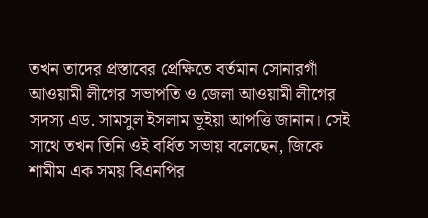তখন তাদের প্রস্তাবের প্রেক্ষিতে বর্তমান সোনারগাঁ আওয়ামী লীগের সভাপতি ও জেলা আওয়ামী লীগের সদস্য এড. সামসুল ইসলাম ভূইয়া আপত্তি জানান। সেই সাথে তখন তিনি ওই বর্ধিত সভায় বলেছেন, জিকে শামীম এক সময় বিএনপির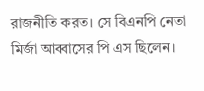রাজনীতি করত। সে বিএনপি নেতা মির্জা আব্বাসের পি এস ছিলেন।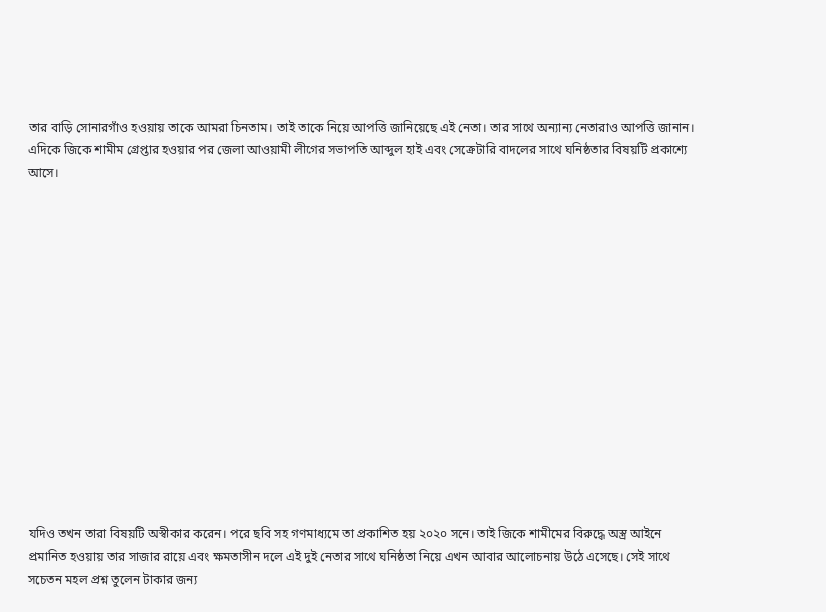তার বাড়ি সোনারগাঁও হওয়ায় তাকে আমরা চিনতাম। তাই তাকে নিয়ে আপত্তি জানিয়েছে এই নেতা। তার সাথে অন্যান্য নেতারাও আপত্তি জানান। এদিকে জিকে শামীম গ্রেপ্তার হওয়ার পর জেলা আওয়ামী লীগের সভাপতি আব্দুল হাই এবং সেক্রেটারি বাদলের সাথে ঘনিষ্ঠতার বিষয়টি প্রকাশ্যে আসে।















যদিও তখন তারা বিষয়টি অস্বীকার করেন। পরে ছবি সহ গণমাধ্যমে তা প্রকাশিত হয় ২০২০ সনে। তাই জিকে শামীমের বিরুদ্ধে অস্ত্র আইনে প্রমানিত হওয়ায় তার সাজার রায়ে এবং ক্ষমতাসীন দলে এই দুই নেতার সাথে ঘনিষ্ঠতা নিয়ে এখন আবার আলোচনায় উঠে এসেছে। সেই সাথে সচেতন মহল প্রশ্ন তুলেন টাকার জন্য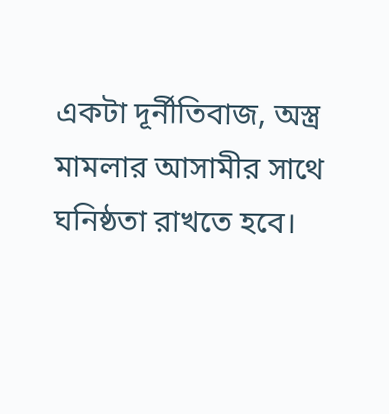একটা দূর্নীতিবাজ, অস্ত্র মামলার আসামীর সাথে ঘনিষ্ঠতা রাখতে হবে।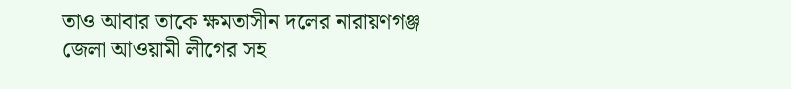তাও আবার তাকে ক্ষমতাসীন দলের নারায়ণগঞ্জ জেলা আওয়ামী লীগের সহ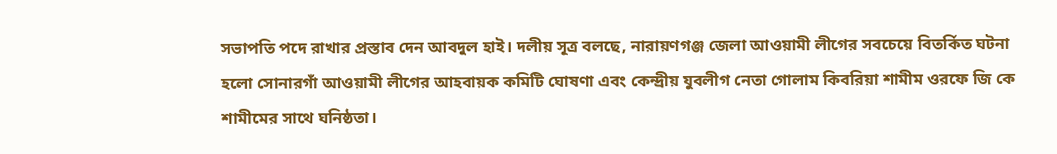সভাপতি পদে রাখার প্রস্তাব দেন আবদুল হাই। দলীয় সূত্র বলছে, নারায়ণগঞ্জ জেলা আওয়ামী লীগের সবচেয়ে বিতর্কিত ঘটনা হলো সোনারগাঁ আওয়ামী লীগের আহবায়ক কমিটি ঘোষণা এবং কেন্দ্রীয় যুবলীগ নেতা গোলাম কিবরিয়া শামীম ওরফে জি কে শামীমের সাথে ঘনিষ্ঠতা।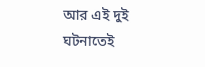আর এই দুই ঘটনাতেই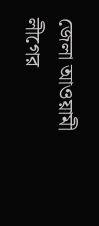জেলা আওয়ামী লীগের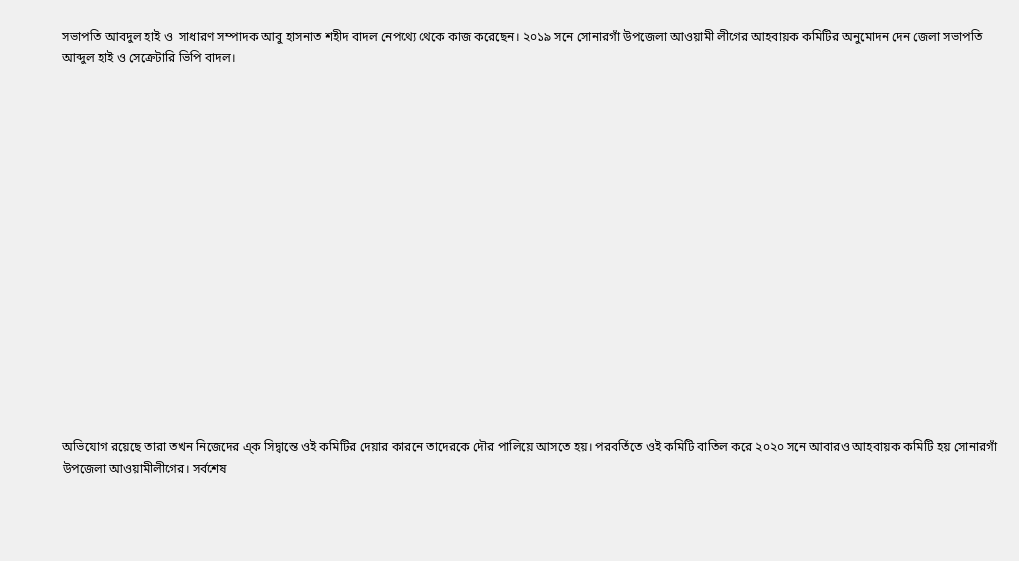সভাপতি আবদুল হাই ও  সাধারণ সম্পাদক আবু হাসনাত শহীদ বাদল নেপথ্যে থেকে কাজ করেছেন। ২০১৯ সনে সোনারগাঁ উপজেলা আওয়ামী লীগের আহবায়ক কমিটির অনুমোদন দেন জেলা সভাপতি আব্দুল হাই ও সেক্রেটারি ভিপি বাদল।

















অভিযোগ রয়েছে তারা তখন নিজেদের এ্ক সিদ্বান্তে ওই কমিটির দেয়ার কারনে তাদেরকে দৌর পালিয়ে আসতে হয়। পরবর্তিতে ওই কমিটি বাতিল করে ২০২০ সনে আবারও আহবায়ক কমিটি হয় সোনারগাঁ উপজেলা আওয়ামীলীগের। সর্বশেষ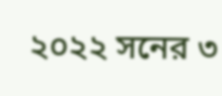২০২২ সনের ৩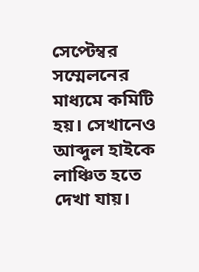সেপ্টেম্বর সম্মেলনের মাধ্যমে কমিটি হয়। সেখানেও আব্দুল হাইকে লাঞ্চিত হতে দেখা যায়।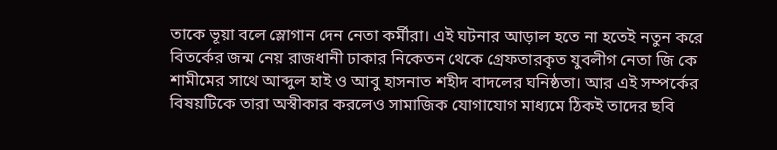তাকে ভূয়া বলে স্লোগান দেন নেতা কর্মীরা। এই ঘটনার আড়াল হতে না হতেই নতুন করে বিতর্কের জন্ম নেয় রাজধানী ঢাকার নিকেতন থেকে গ্রেফতারকৃত যুবলীগ নেতা জি কে শামীমের সাথে আব্দুল হাই ও আবু হাসনাত শহীদ বাদলের ঘনিষ্ঠতা। আর এই সম্পর্কের বিষয়টিকে তারা অস্বীকার করলেও সামাজিক যোগাযোগ মাধ্যমে ঠিকই তাদের ছবি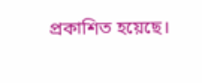প্রকাশিত হয়েছে।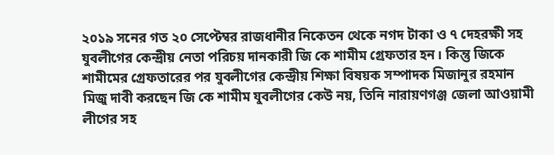২০১৯ সনের গত ২০ সেপ্টেম্বর রাজধানীর নিকেতন থেকে নগদ টাকা ও ৭ দেহরক্ষী সহ যুবলীগের কেন্দ্রীয় নেতা পরিচয় দানকারী জি কে শামীম গ্রেফতার হন। কিন্তু জিকে শামীমের গ্রেফতারের পর যুবলীগের কেন্দ্রীয় শিক্ষা বিষয়ক সম্পাদক মিজানুর রহমান মিজু দাবী করছেন জি কে শামীম যুবলীগের কেউ নয়, তিনি নারায়ণগঞ্জ জেলা আওয়ামী লীগের সহ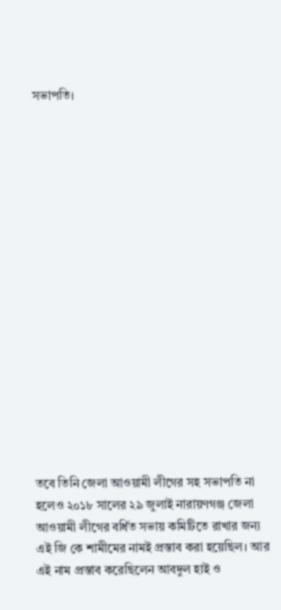সভাপতি।

















তবে তিনি জেলা আওয়ামী লীগের সহ সভাপতি না হলেও ২০১৮ সালের ২৯ জুলাই নারায়ণগঞ্জ জেলা আওয়ামী লীগের বর্ধিত সভায় কমিটিতে রাখার জন্য এই জি কে শামীমের নামই প্রস্তাব করা হয়েছিল। আর এই নাম প্রস্তাব করেছিলেন আবদুল হাই ও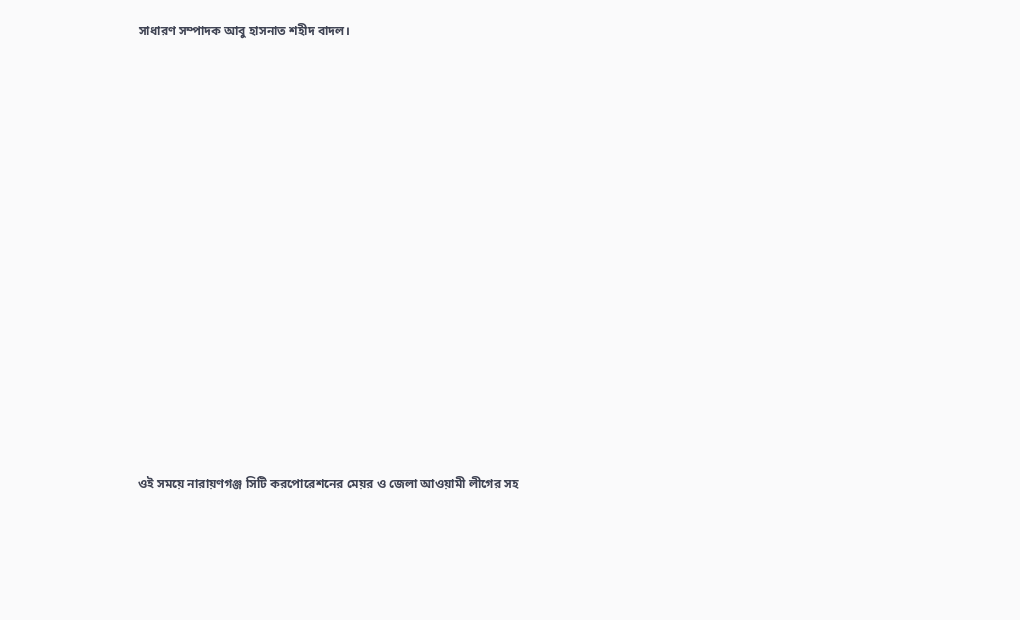সাধারণ সম্পাদক আবু হাসনাত শহীদ বাদল।

















ওই সময়ে নারায়ণগঞ্জ সিটি করপোরেশনের মেয়র ও জেলা আওয়ামী লীগের সহ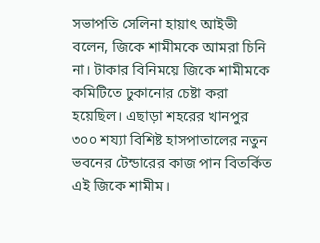সভাপতি সেলিনা হায়াৎ আইভী বলেন, জিকে শামীমকে আমরা চিনি না। টাকার বিনিময়ে জিকে শামীমকে কমিটিতে ঢুকানোর চেষ্টা করা হয়েছিল। এছাড়া শহরের খানপুর ৩০০ শয্যা বিশিষ্ট হাসপাতালের নতুন ভবনের টেন্ডারের কাজ পান বিতর্কিত এই জিকে শামীম।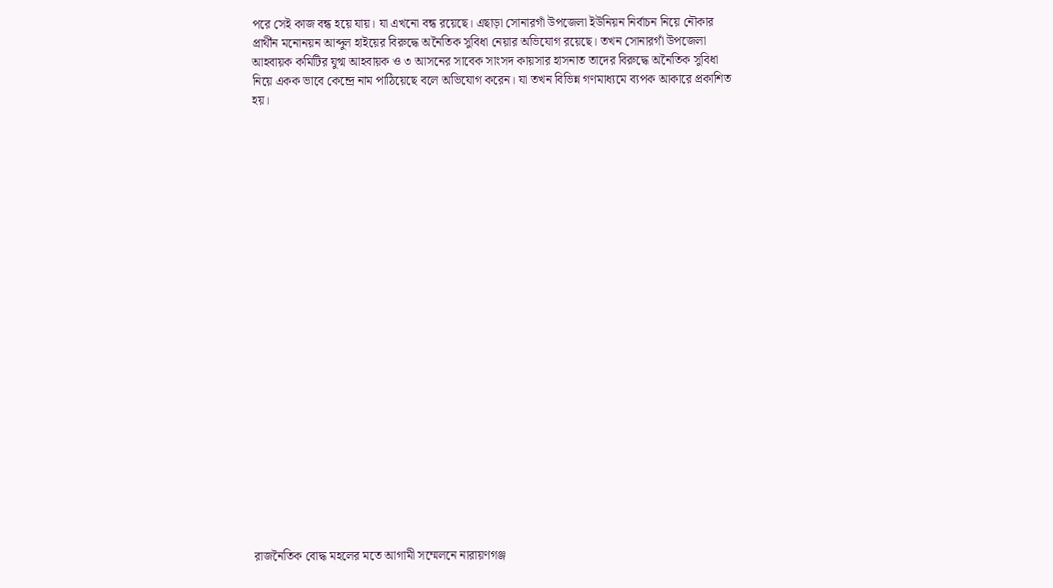পরে সেই কাজ বন্ধ হয়ে যায়। যা এখনো বন্ধ রয়েছে। এছাড়া সোনারগাঁ উপজেলা ইউনিয়ন নির্বাচন নিয়ে নৌকার প্রার্থীন মনোনয়ন আব্দুল হাইয়ের বিরুদ্ধে অনৈতিক সুবিধা নেয়ার অভিযোগ রয়েছে। তখন সোনারগাঁ উপজেলা আহবায়ক কমিটির যুগ্ম আহবায়ক ও ৩ আসনের সাবেক সাংসদ কায়সার হাসনাত তাদের বিরুদ্ধে অনৈতিক সুবিধা নিয়ে একক ভাবে কেন্দ্রে নাম পাঠিয়েছে বলে অভিযোগ করেন। যা তখন বিভিন্ন গণমাধ্যমে ব্যপক আকারে প্রকাশিত হয়।























রাজনৈতিক বোদ্ধ মহলের মতে আগামী সম্মেলনে নারায়ণগঞ্জ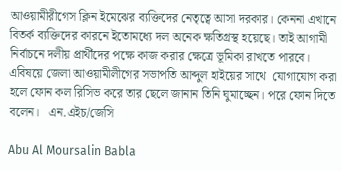আওয়ামীরীগেস ক্লিন ইমেঝের ব্যক্তিদের নেতৃত্বে আসা দরকার। কেননা এখানে বিতর্ক ব্যক্তিদের কারনে ইতোমধ্যে দল অনেক ক্ষতিগ্রস্থ হয়েছে। তাই আগামী নির্বাচনে দলীয় প্রার্থীদের পক্ষে কাজ করার ক্ষেত্রে ভূমিকা রাখতে পারবে। এবিষয়ে জেলা আওয়ামীলীগের সভাপতি আব্দুল হাইয়ের সাথে  যোগাযোগ করা হলে ফোন কল রিসিভ করে তার ছেলে জানান তিনি ঘুমাচ্ছেন। পরে ফোন দিতে বলেন।   এন.এইচ/জেসি

Abu Al Moursalin Babla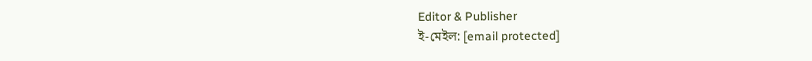Editor & Publisher
ই-মেইল: [email protected]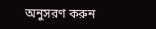অনুসরণ করুন